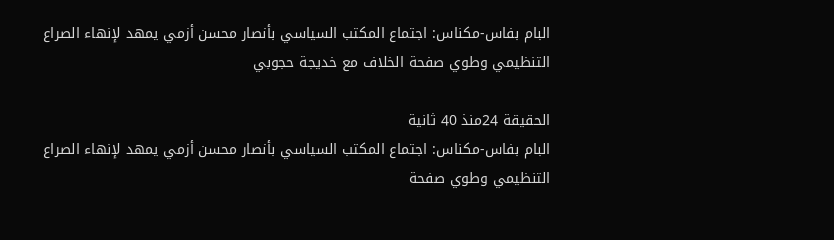البام بفاس-مكناس: اجتماع المكتب السياسي بأنصار محسن أزمي يمهد لإنهاء الصراع التنظيمي وطوي صفحة الخلاف مع خديجة حجوبي

الحقيقة 24منذ 40 ثانية
البام بفاس-مكناس: اجتماع المكتب السياسي بأنصار محسن أزمي يمهد لإنهاء الصراع التنظيمي وطوي صفحة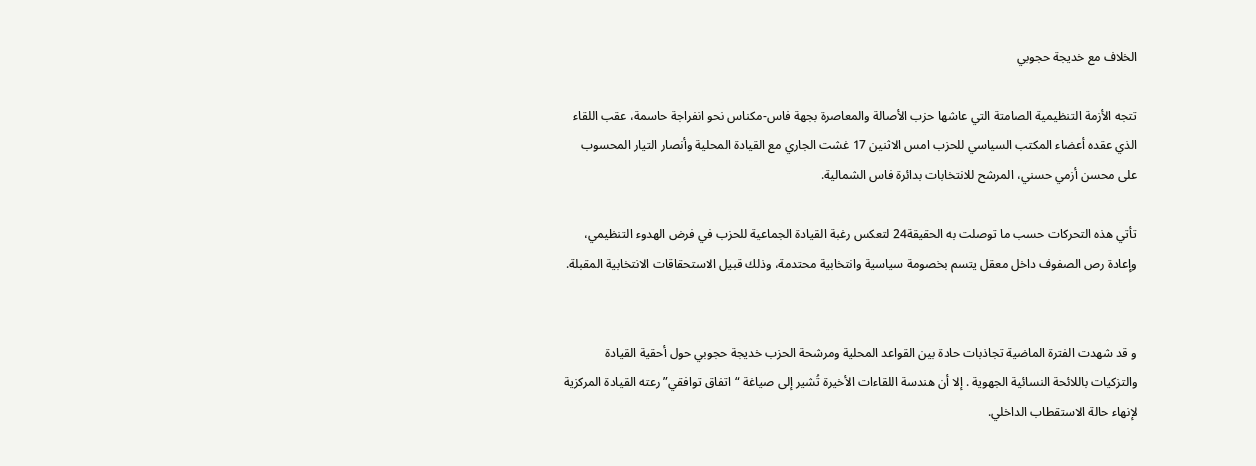الخلاف مع خديجة حجوبي

تتجه الأزمة التنظيمية الصامتة التي عاشها حزب الأصالة والمعاصرة بجهة فاس-مكناس نحو انفراجة حاسمة، عقب اللقاء الذي عقده أعضاء المكتب السياسي للحزب امس الاثنين 17 غشت الجاري مع القيادة المحلية وأنصار التيار المحسوب على محسن أزمي حسني، المرشح للانتخابات بدائرة فاس الشمالية.

تأتي هذه التحركات حسب ما توصلت به الحقيقة24 لتعكس رغبة القيادة الجماعية للحزب في فرض الهدوء التنظيمي، وإعادة رص الصفوف داخل معقل يتسم بخصومة سياسية وانتخابية محتدمة، وذلك قبيل الاستحقاقات الانتخابية المقبلة.


و قد شهدت الفترة الماضية تجاذبات حادة بين القواعد المحلية ومرشحة الحزب خديجة حجوبي حول أحقية القيادة والتزكيات باللائحة النسائية الجهوية . إلا أن هندسة اللقاءات الأخيرة تُشير إلى صياغة “اتفاق توافقي” رعته القيادة المركزية لإنهاء حالة الاستقطاب الداخلي.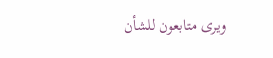ويرى متابعون للشأن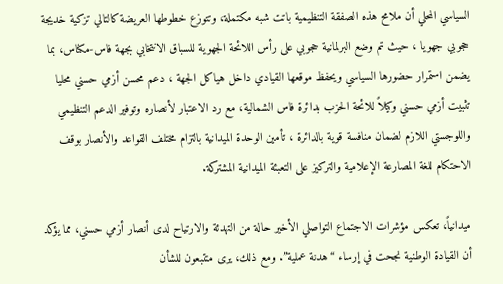السياسي المحلي أن ملامح هذه الصفقة التنظيمية باتت شبه مكتملة، وتتوزع خطوطها العريضة كالتالي تزكية خديجة حجوبي جهويا ، حيث تم وضع البرلمانية حجوبي على رأس اللائحة الجهوية للسباق الانتخابي بجهة فاس-مكناس، بما يضمن استمرار حضورها السياسي ويحفظ موقعها القيادي داخل هياكل الجهة ، دعم محسن أزمي حسني محليا تثبيت أزمي حسني وكيلاً للائحة الحزب بدائرة فاس الشمالية، مع رد الاعتبار لأنصاره وتوفير الدعم التنظيمي واللوجستي اللازم لضمان منافسة قوية بالدائرة ، تأمين الوحدة الميدانية بالتزام مختلف القواعد والأنصار بوقف الاحتكام للغة المصارعة الإعلامية والتركيز على التعبئة الميدانية المشتركة.

ميدانياً، تعكس مؤشرات الاجتماع التواصلي الأخير حالة من التهدئة والارتياح لدى أنصار أزمي حسني، مما يؤكد أن القيادة الوطنية نجحت في إرساء “هدنة عملية”. ومع ذلك، يرى متتبعون للشأن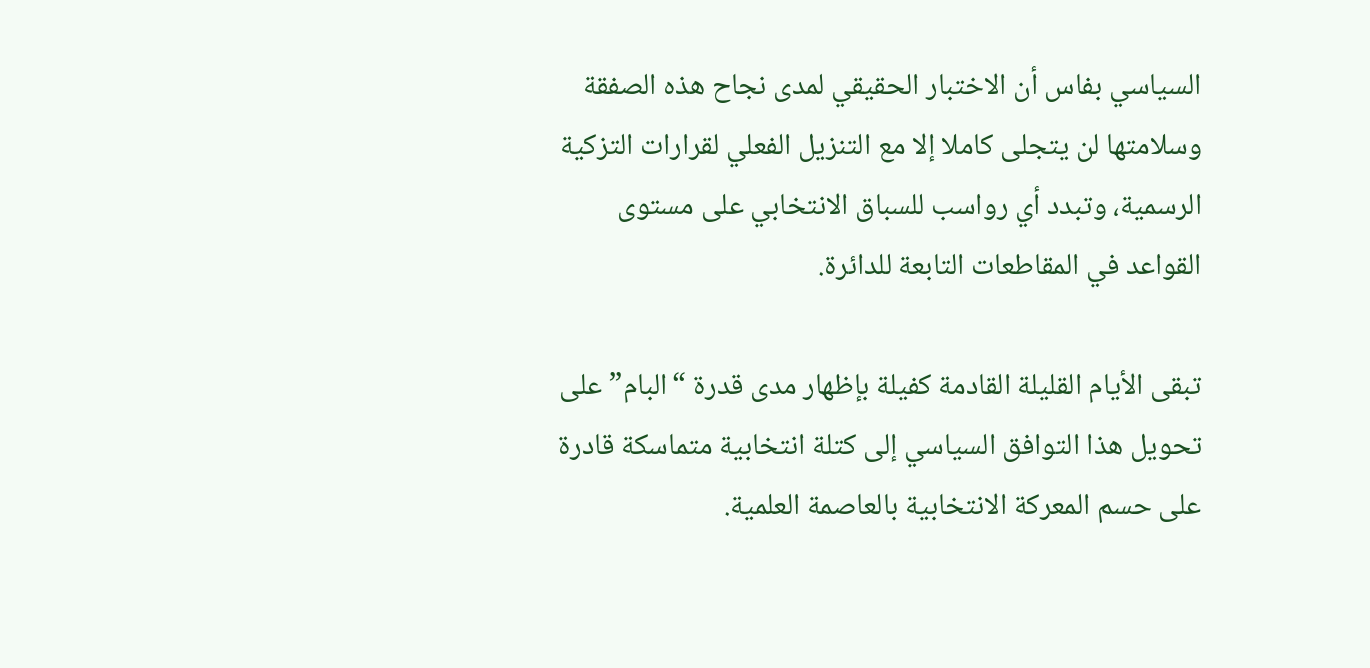السياسي بفاس أن الاختبار الحقيقي لمدى نجاح هذه الصفقة وسلامتها لن يتجلى كاملا إلا مع التنزيل الفعلي لقرارات التزكية الرسمية، وتبدد أي رواسب للسباق الانتخابي على مستوى القواعد في المقاطعات التابعة للدائرة.

تبقى الأيام القليلة القادمة كفيلة بإظهار مدى قدرة “البام” على تحويل هذا التوافق السياسي إلى كتلة انتخابية متماسكة قادرة على حسم المعركة الانتخابية بالعاصمة العلمية.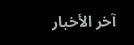آخر الأخبار